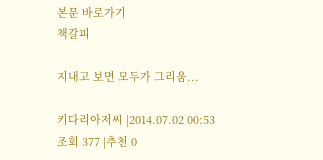본문 바로가기
책갈피

지내고 보면 모두가 그리움...

키다리아저씨 |2014.07.02 00:53
조회 377 |추천 0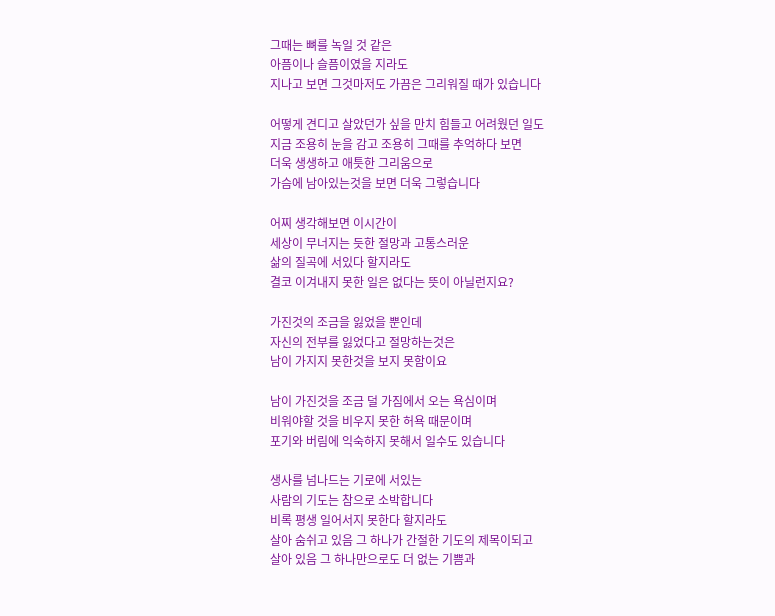그때는 뼈를 녹일 것 같은
아픔이나 슬픔이였을 지라도
지나고 보면 그것마저도 가끔은 그리워질 때가 있습니다

어떻게 견디고 살았던가 싶을 만치 힘들고 어려웠던 일도
지금 조용히 눈을 감고 조용히 그때를 추억하다 보면
더욱 생생하고 애틋한 그리움으로
가슴에 남아있는것을 보면 더욱 그렇습니다

어찌 생각해보면 이시간이
세상이 무너지는 듯한 절망과 고통스러운
삶의 질곡에 서있다 할지라도
결코 이겨내지 못한 일은 없다는 뜻이 아닐런지요?

가진것의 조금을 잃었을 뿐인데
자신의 전부를 잃었다고 절망하는것은
남이 가지지 못한것을 보지 못함이요

남이 가진것을 조금 덜 가짐에서 오는 욕심이며
비워야할 것을 비우지 못한 허욕 때문이며
포기와 버림에 익숙하지 못해서 일수도 있습니다

생사를 넘나드는 기로에 서있는
사람의 기도는 참으로 소박합니다
비록 평생 일어서지 못한다 할지라도
살아 숨쉬고 있음 그 하나가 간절한 기도의 제목이되고
살아 있음 그 하나만으로도 더 없는 기쁨과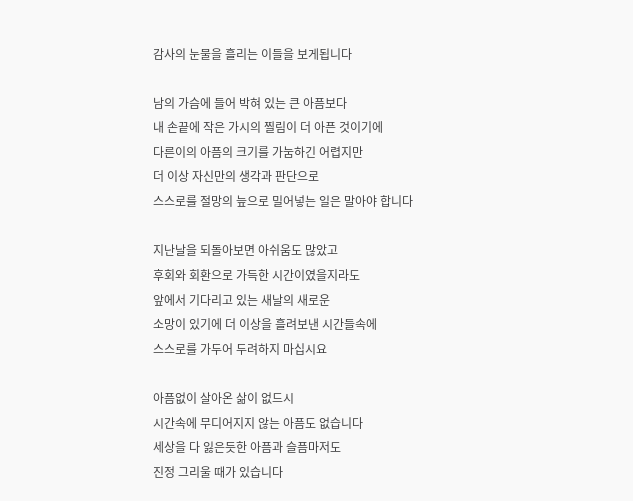감사의 눈물을 흘리는 이들을 보게됩니다

남의 가슴에 들어 박혀 있는 큰 아픔보다
내 손끝에 작은 가시의 찔림이 더 아픈 것이기에
다른이의 아픔의 크기를 가눔하긴 어렵지만
더 이상 자신만의 생각과 판단으로
스스로를 절망의 늪으로 밀어넣는 일은 말아야 합니다

지난날을 되돌아보면 아쉬움도 많았고
후회와 회환으로 가득한 시간이였을지라도
앞에서 기다리고 있는 새날의 새로운
소망이 있기에 더 이상을 흘려보낸 시간들속에
스스로를 가두어 두려하지 마십시요

아픔없이 살아온 삶이 없드시
시간속에 무디어지지 않는 아픔도 없습니다
세상을 다 잃은듯한 아픔과 슬픔마저도
진정 그리울 때가 있습니다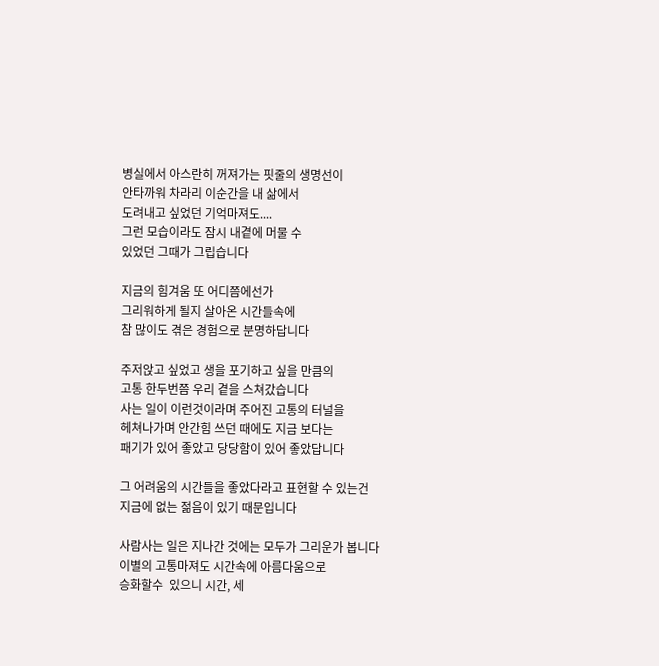병실에서 아스란히 꺼져가는 핏줄의 생명선이
안타까워 차라리 이순간을 내 삶에서
도려내고 싶었던 기억마져도....
그런 모습이라도 잠시 내곁에 머물 수
있었던 그때가 그립습니다

지금의 힘겨움 또 어디쯤에선가
그리워하게 될지 살아온 시간들속에
참 많이도 겪은 경험으로 분명하답니다

주저앉고 싶었고 생을 포기하고 싶을 만큼의
고통 한두번쯤 우리 곁을 스쳐갔습니다
사는 일이 이런것이라며 주어진 고통의 터널을
헤쳐나가며 안간힘 쓰던 때에도 지금 보다는
패기가 있어 좋았고 당당함이 있어 좋았답니다

그 어려움의 시간들을 좋았다라고 표현할 수 있는건
지금에 없는 젊음이 있기 때문입니다

사람사는 일은 지나간 것에는 모두가 그리운가 봅니다
이별의 고통마져도 시간속에 아름다움으로
승화할수  있으니 시간, 세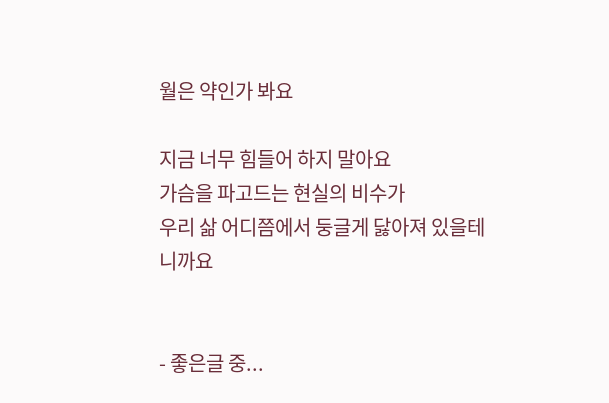월은 약인가 봐요

지금 너무 힘들어 하지 말아요
가슴을 파고드는 현실의 비수가
우리 삶 어디쯤에서 둥글게 닳아져 있을테니까요


- 좋은글 중...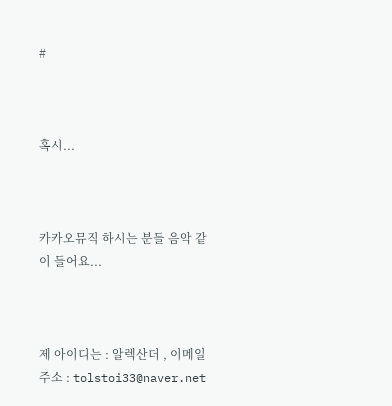#



혹시...



카카오뮤직 하시는 분들 음악 같이 들어요...



제 아이디는 : 알렉산더 , 이메일 주소 : tolstoi33@naver.net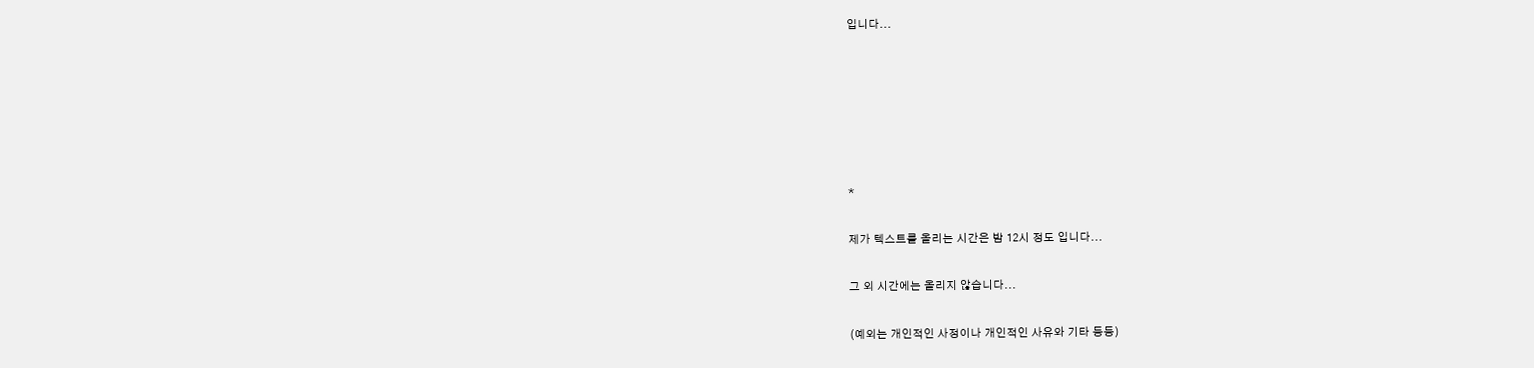입니다...






*

제가 텍스트를 올리는 시간은 밤 12시 정도 입니다...

그 외 시간에는 올리지 않습니다...

(예외는 개인적인 사정이나 개인적인 사유와 기타 등등)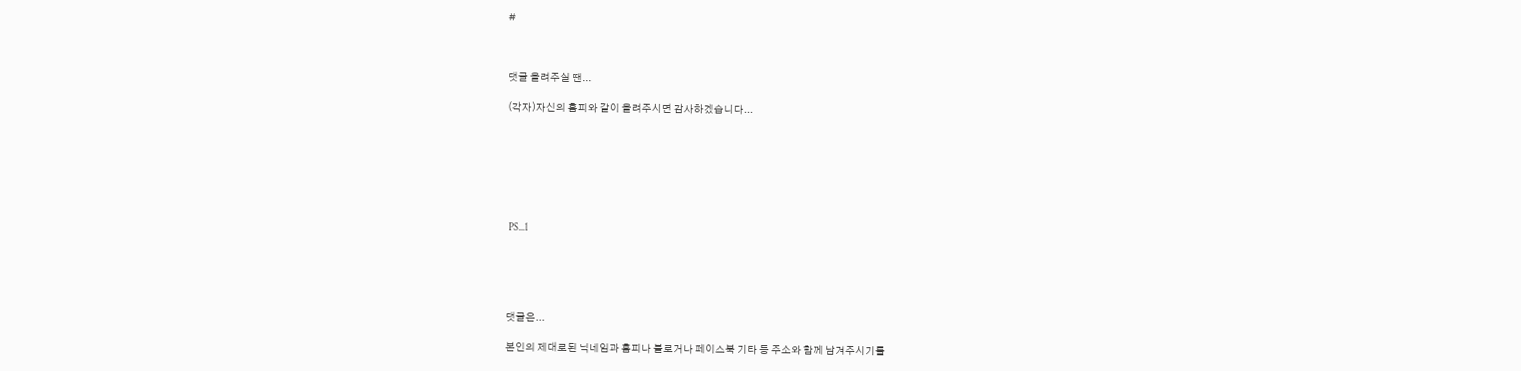#



댓글 올려주실 땐...

(각자)자신의 홈피와 같이 올려주시면 감사하겠습니다...







 PS...1





댓글은...

본인의 제대로된 닉네임과 홈피나 블로거나 페이스북 기타 등 주소와 함께 남겨주시기를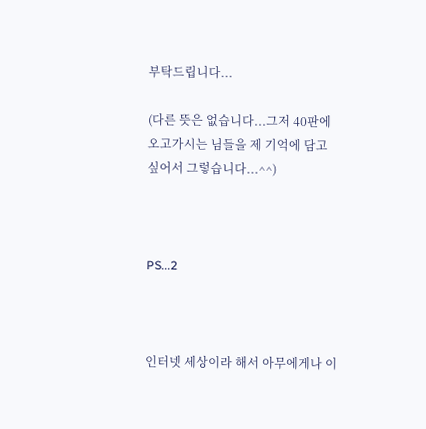부탁드립니다...

(다른 뜻은 없습니다...그저 40판에 오고가시는 님들을 제 기억에 담고 싶어서 그렇습니다...^^)



PS...2



인터넷 세상이라 해서 아무에게나 이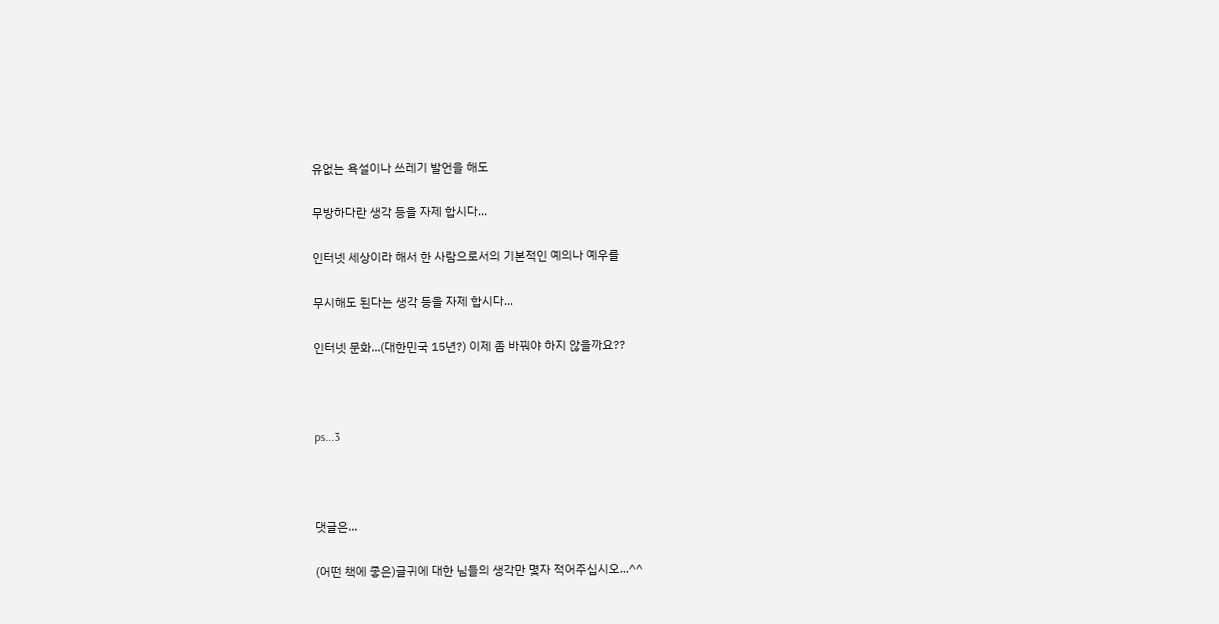유없는 욕설이나 쓰레기 발언을 해도

무방하다란 생각 등을 자제 합시다...

인터넷 세상이라 해서 한 사람으로서의 기본적인 예의나 예우를

무시해도 된다는 생각 등을 자제 합시다...

인터넷 문화...(대한민국 15년?) 이제 좀 바꿔야 하지 않을까요??



ps...3



댓글은...

(어떤 책에 좋은)글귀에 대한 님들의 생각만 몇자 적어주십시오...^^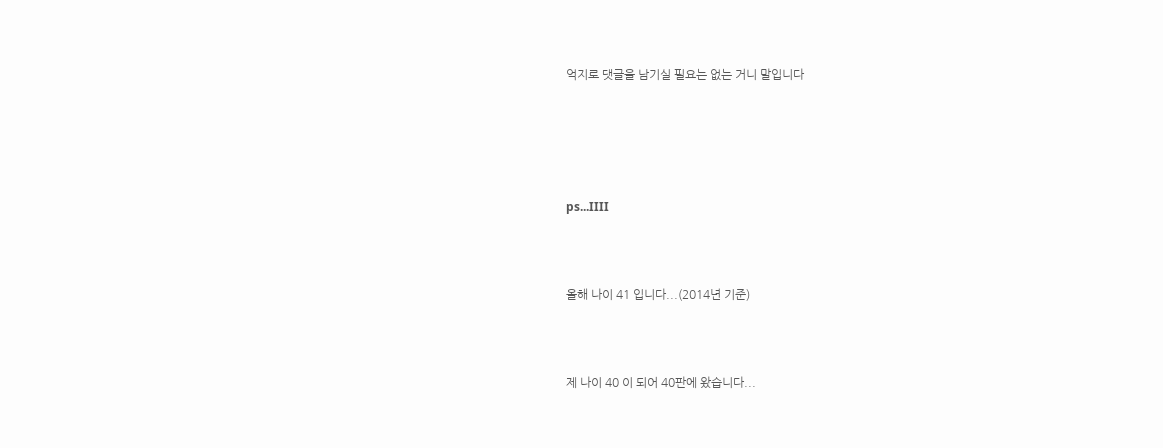억지로 댓글을 남기실 필요는 없는 거니 말입니다





ps...IIII



올해 나이 41 입니다...(2014년 기준)



제 나이 40 이 되어 40판에 왔습니다...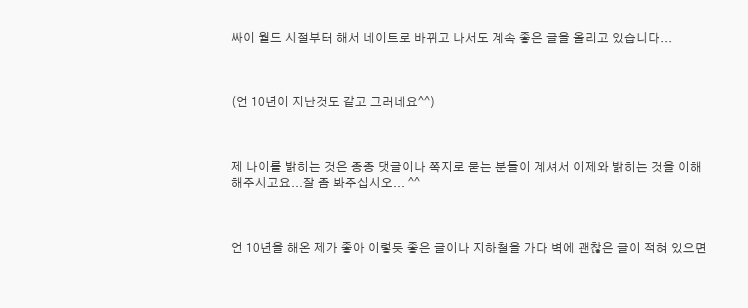싸이 월드 시절부터 해서 네이트로 바뀌고 나서도 계속 좋은 글을 올리고 있습니다...



(언 10년이 지난것도 같고 그러네요^^)



제 나이를 밝히는 것은 종종 댓글이나 쪽지로 묻는 분들이 계셔서 이제와 밝히는 것을 이해해주시고요...잘 좀 봐주십시오... ^^



언 10년을 해온 제가 좋아 이렇듯 좋은 글이나 지하철을 가다 벽에 괜찮은 글이 적혀 있으면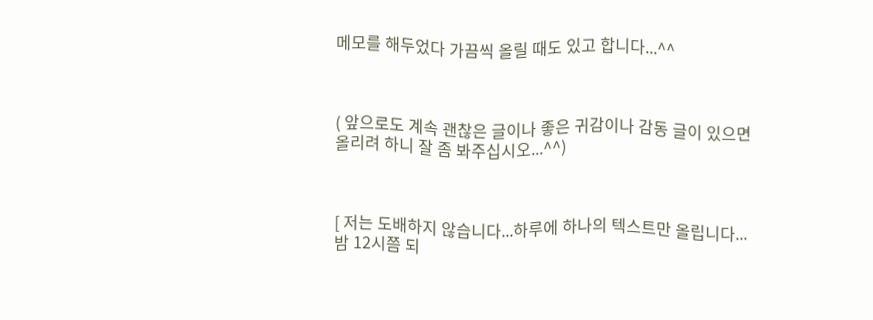메모를 해두었다 가끔씩 올릴 때도 있고 합니다...^^



( 앞으로도 계속 괜찮은 글이나 좋은 귀감이나 감동 글이 있으면 올리려 하니 잘 좀 봐주십시오...^^)



[ 저는 도배하지 않습니다...하루에 하나의 텍스트만 올립니다...밤 12시쯤 되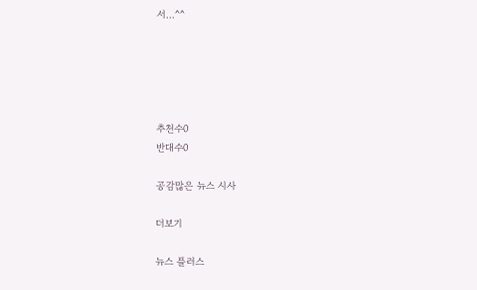서...^^





추천수0
반대수0

공감많은 뉴스 시사

더보기

뉴스 플러스